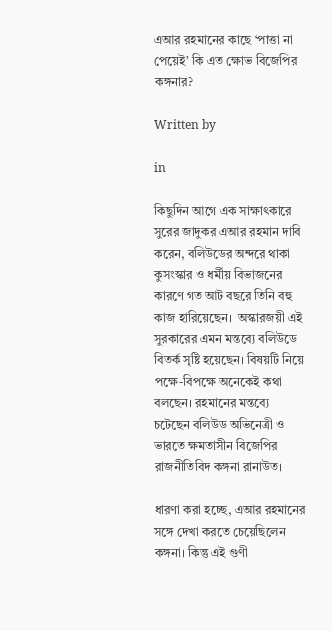এআর রহমানের কাছে ‘পাত্তা না পেয়েই’ কি এত ক্ষোভ বিজেপির কঙ্গনার?

Written by

in

কিছুদিন আগে এক সাক্ষাৎকারে সুরের জাদুকর এআর রহমান দাবি করেন, বলিউডের অন্দরে থাকা কুসংস্কার ও ধর্মীয় বিভাজনের কারণে গত আট বছরে তিনি বহু কাজ হারিয়েছেন।  অস্কারজয়ী এই সুরকারের এমন মন্তব্যে বলিউডে বিতর্ক সৃষ্টি হয়েছেন। বিষয়টি নিয়ে পক্ষে-বিপক্ষে অনেকেই কথা বলছেন। রহমানের মন্তব্যে চটেছেন বলিউড অভিনেত্রী ও ভারতে ক্ষমতাসীন বিজেপির রাজনীতিবিদ কঙ্গনা রানাউত।

ধারণা করা হচ্ছে, এআর রহমানের সঙ্গে দেখা করতে চেয়েছিলেন কঙ্গনা। কিন্তু এই গুণী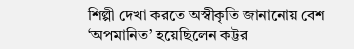শিল্পী দেখা করতে অস্বীকৃতি জানানোয় বেশ ‘অপমানিত’ হয়েছিলেন কট্টর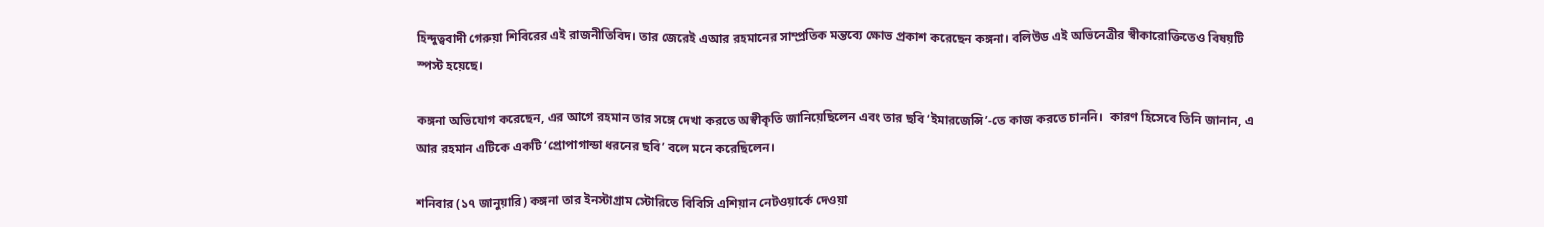হিন্দুত্ববাদী গেরুয়া শিবিরের এই রাজনীতিবিদ। তার জেরেই এআর রহমানের সাম্প্রতিক মন্তব্যে ক্ষোভ প্রকাশ করেছেন কঙ্গনা। বলিউড এই অভিনেত্রীর স্বীকারোক্তিতেও বিষয়টি স্পস্ট হয়েছে।

কঙ্গনা অভিযোগ করেছেন, এর আগে রহমান তার সঙ্গে দেখা করতে অস্বীকৃতি জানিয়েছিলেন এবং তার ছবি ‘ইমারজেন্সি’-তে কাজ করতে চাননি।  কারণ হিসেবে তিনি জানান, এ আর রহমান এটিকে একটি ‘প্রোপাগান্ডা ধরনের ছবি’ বলে মনে করেছিলেন।

শনিবার (১৭ জানুয়ারি) কঙ্গনা তার ইনস্টাগ্রাম স্টোরিতে বিবিসি এশিয়ান নেটওয়ার্কে দেওয়া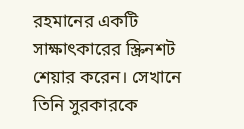রহমানের একটি সাক্ষাৎকারের স্ক্রিনশট শেয়ার করেন। সেখানে তিনি সুরকারকে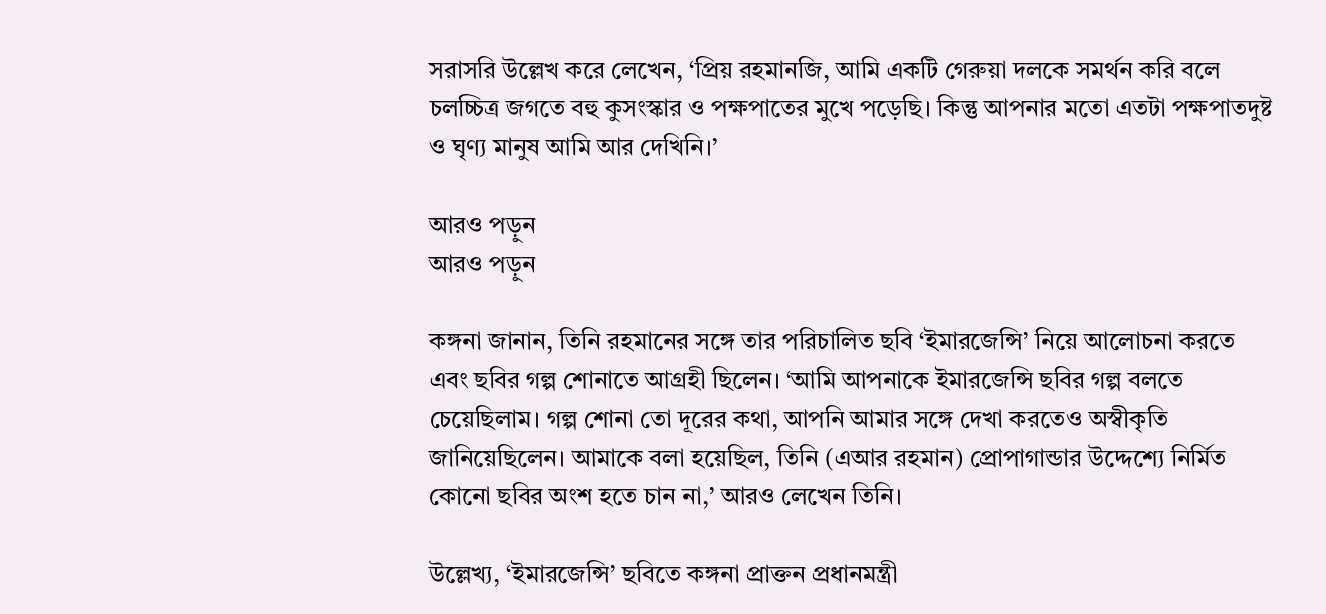সরাসরি উল্লেখ করে লেখেন, ‘প্রিয় রহমানজি, আমি একটি গেরুয়া দলকে সমর্থন করি বলে চলচ্চিত্র জগতে বহু কুসংস্কার ও পক্ষপাতের মুখে পড়েছি। কিন্তু আপনার মতো এতটা পক্ষপাতদুষ্ট ও ঘৃণ্য মানুষ আমি আর দেখিনি।’

আরও পড়ুন
আরও পড়ুন

কঙ্গনা জানান, তিনি রহমানের সঙ্গে তার পরিচালিত ছবি ‘ইমারজেন্সি’ নিয়ে আলোচনা করতে এবং ছবির গল্প শোনাতে আগ্রহী ছিলেন। ‘আমি আপনাকে ইমারজেন্সি ছবির গল্প বলতে চেয়েছিলাম। গল্প শোনা তো দূরের কথা, আপনি আমার সঙ্গে দেখা করতেও অস্বীকৃতি জানিয়েছিলেন। আমাকে বলা হয়েছিল, তিনি (এআর রহমান) প্রোপাগান্ডার উদ্দেশ্যে নির্মিত কোনো ছবির অংশ হতে চান না,’ আরও লেখেন তিনি।

উল্লেখ্য, ‘ইমারজেন্সি’ ছবিতে কঙ্গনা প্রাক্তন প্রধানমন্ত্রী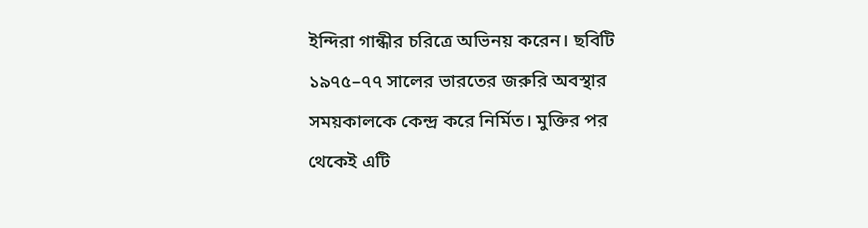ইন্দিরা গান্ধীর চরিত্রে অভিনয় করেন। ছবিটি ১৯৭৫–৭৭ সালের ভারতের জরুরি অবস্থার সময়কালকে কেন্দ্র করে নির্মিত। মুক্তির পর থেকেই এটি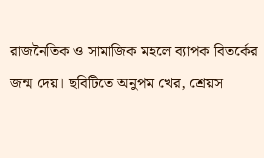রাজনৈতিক ও সামাজিক মহলে ব্যাপক বিতর্কের জন্ম দেয়। ছবিটিতে অনুপম খের, শ্রেয়স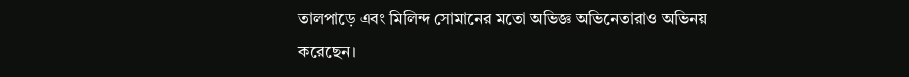তালপাড়ে এবং মিলিন্দ সোমানের মতো অভিজ্ঞ অভিনেতারাও অভিনয় করেছেন।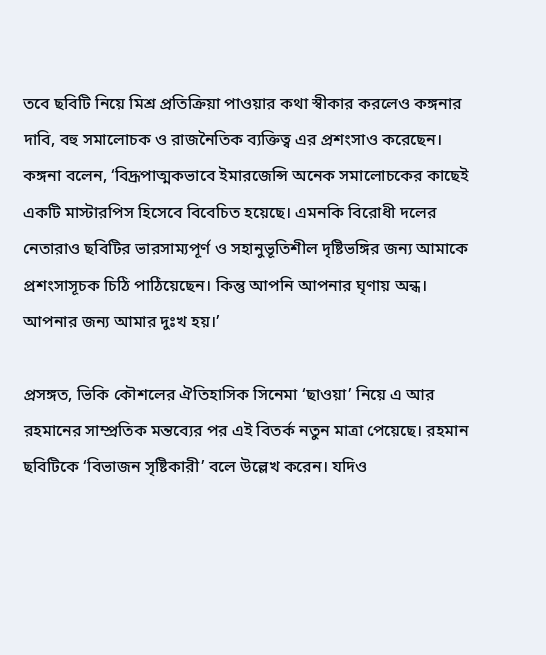তবে ছবিটি নিয়ে মিশ্র প্রতিক্রিয়া পাওয়ার কথা স্বীকার করলেও কঙ্গনার দাবি, বহু সমালোচক ও রাজনৈতিক ব্যক্তিত্ব এর প্রশংসাও করেছেন। কঙ্গনা বলেন, ‘বিদ্রূপাত্মকভাবে ইমারজেন্সি অনেক সমালোচকের কাছেই একটি মাস্টারপিস হিসেবে বিবেচিত হয়েছে। এমনকি বিরোধী দলের নেতারাও ছবিটির ভারসাম্যপূর্ণ ও সহানুভূতিশীল দৃষ্টিভঙ্গির জন্য আমাকে প্রশংসাসূচক চিঠি পাঠিয়েছেন। কিন্তু আপনি আপনার ঘৃণায় অন্ধ। আপনার জন্য আমার দুঃখ হয়।’

প্রসঙ্গত, ভিকি কৌশলের ঐতিহাসিক সিনেমা ‘ছাওয়া’ নিয়ে এ আর রহমানের সাম্প্রতিক মন্তব্যের পর এই বিতর্ক নতুন মাত্রা পেয়েছে। রহমান ছবিটিকে ‘বিভাজন সৃষ্টিকারী’ বলে উল্লেখ করেন। যদিও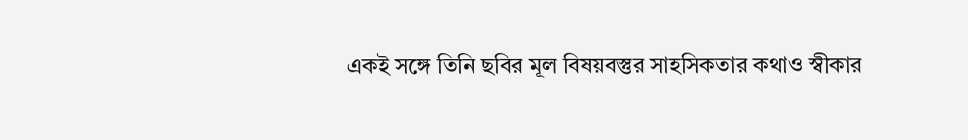একই সঙ্গে তিনি ছবির মূল বিষয়বস্তুর সাহসিকতার কথাও স্বীকার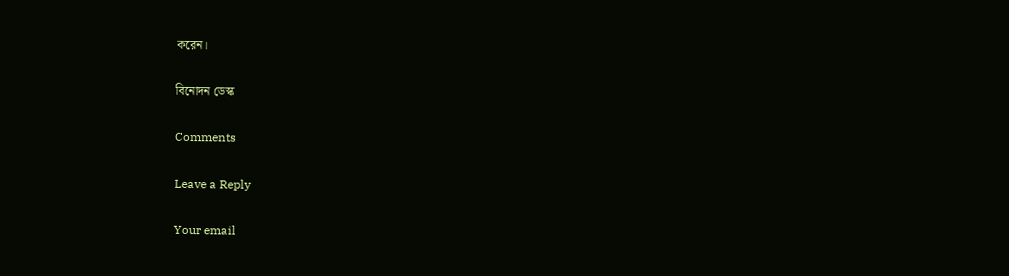করেন।

বিনোদন ডেস্ক

Comments

Leave a Reply

Your email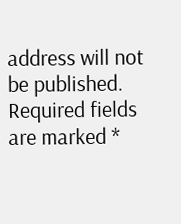address will not be published. Required fields are marked *